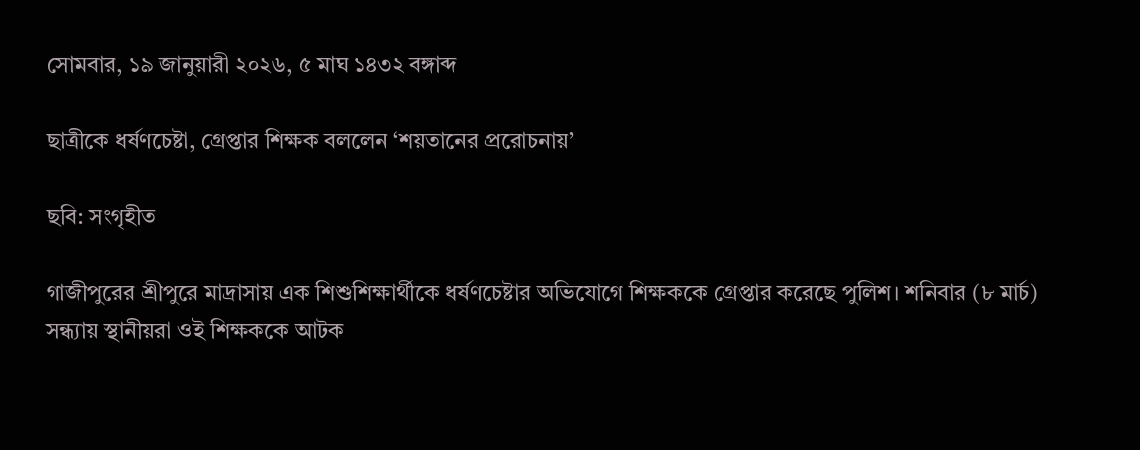সোমবার, ১৯ জানুয়ারী ২০২৬, ৫ মাঘ ১৪৩২ বঙ্গাব্দ

ছাত্রীকে ধর্ষণচেষ্টা, গ্রেপ্তার শিক্ষক বললেন ‘শয়তানের প্ররোচনায়’

ছবি: সংগৃহীত

গাজীপুরের শ্রীপুরে মাদ্রাসায় এক শিশুশিক্ষার্থীকে ধর্ষণচেষ্টার অভিযোগে শিক্ষককে গ্রেপ্তার করেছে পুলিশ। শনিবার (৮ মার্চ) সন্ধ্যায় স্থানীয়রা ওই শিক্ষককে আটক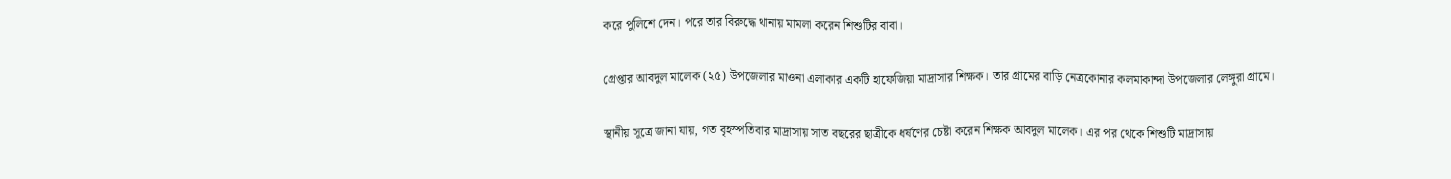করে পুলিশে দেন। পরে তার বিরুদ্ধে থানায় মামলা করেন শিশুটির বাবা।

গ্রেপ্তার আবদুল মালেক (২৫) উপজেলার মাওনা এলাকার একটি হাফেজিয়া মাদ্রাসার শিক্ষক। তার গ্রামের বাড়ি নেত্রকোনার কলমাকান্দা উপজেলার লেঙ্গুরা গ্রামে।

স্থানীয় সূত্রে জানা যায়, গত বৃহস্পতিবার মাদ্রাসায় সাত বছরের ছাত্রীকে ধর্ষণের চেষ্টা করেন শিক্ষক আবদুল মালেক। এর পর থেকে শিশুটি মাদ্রাসায়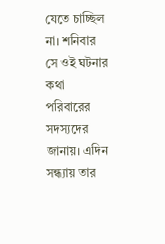যেতে চাচ্ছিল না। শনিবার সে ওই ঘটনার কথা পরিবারের সদস্যদের জানায়। এদিন সন্ধ্যায় তার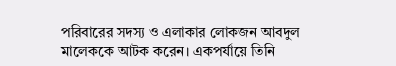পরিবারের সদস্য ও এলাকার লোকজন আবদুল মালেককে আটক করেন। একপর্যায়ে তিনি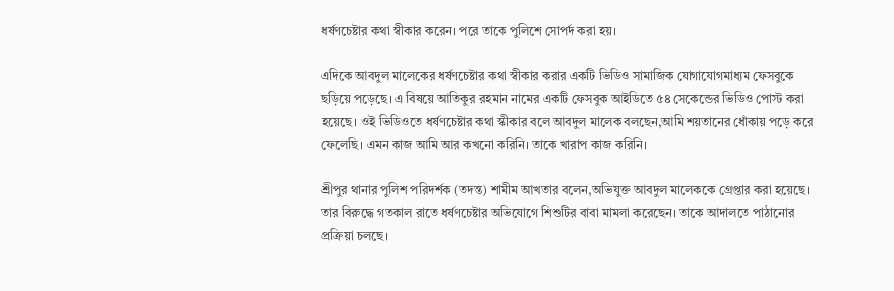ধর্ষণচেষ্টার কথা স্বীকার করেন। পরে তাকে পুলিশে সোপর্দ করা হয়।

এদিকে আবদুল মালেকের ধর্ষণচেষ্টার কথা স্বীকার করার একটি ভিডিও সামাজিক যোগাযোগমাধ্যম ফেসবুকে ছড়িয়ে পড়েছে। এ বিষয়ে আতিকুর রহমান নামের একটি ফেসবুক আইডিতে ৫৪ সেকেন্ডের ভিডিও পোস্ট করা হয়েছে। ওই ভিডিওতে ধর্ষণচেষ্টার কথা স্কীকার বলে আবদুল মালেক বলছেন,আমি শয়তানের ধোঁকায় পড়ে করে ফেলেছি। এমন কাজ আমি আর কখনো করিনি। তাকে খারাপ কাজ করিনি।

শ্রীপুর থানার পুলিশ পরিদর্শক (তদন্ত) শামীম আখতার বলেন,অভিযুক্ত আবদুল মালেককে গ্রেপ্তার করা হয়েছে। তার বিরুদ্ধে গতকাল রাতে ধর্ষণচেষ্টার অভিযোগে শিশুটির বাবা মামলা করেছেন। তাকে আদালতে পাঠানোর প্রক্রিয়া চলছে।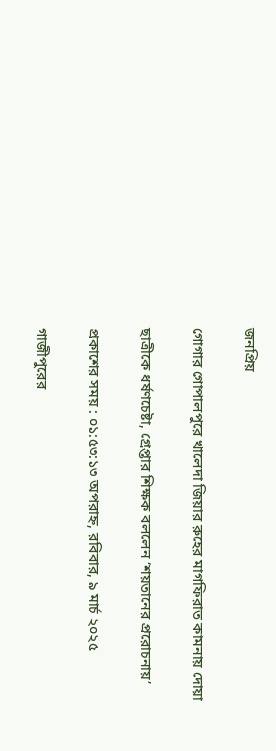জনপ্রিয়

গোগার গোপালপুরে খালেদা জিয়ার রুহের মাগফিরাত কামনায় দোয়া

ছাত্রীকে ধর্ষণচেষ্টা, গ্রেপ্তার শিক্ষক বললেন ‘শয়তানের প্ররোচনায়’

প্রকাশের সময় : ০১:৫৩:১৩ অপরাহ্ন, রবিবার, ৯ মার্চ ২০২৫

গাজীপুরের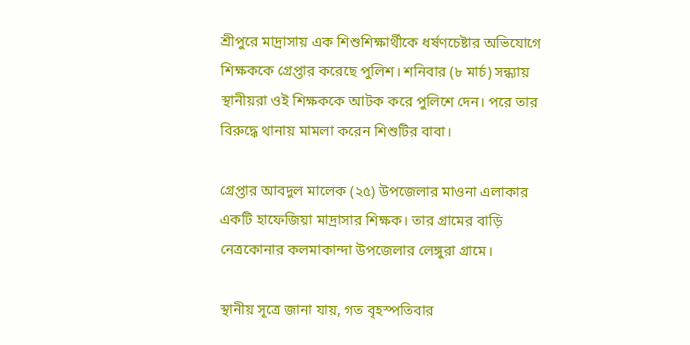শ্রীপুরে মাদ্রাসায় এক শিশুশিক্ষার্থীকে ধর্ষণচেষ্টার অভিযোগে শিক্ষককে গ্রেপ্তার করেছে পুলিশ। শনিবার (৮ মার্চ) সন্ধ্যায় স্থানীয়রা ওই শিক্ষককে আটক করে পুলিশে দেন। পরে তার বিরুদ্ধে থানায় মামলা করেন শিশুটির বাবা।

গ্রেপ্তার আবদুল মালেক (২৫) উপজেলার মাওনা এলাকার একটি হাফেজিয়া মাদ্রাসার শিক্ষক। তার গ্রামের বাড়ি নেত্রকোনার কলমাকান্দা উপজেলার লেঙ্গুরা গ্রামে।

স্থানীয় সূত্রে জানা যায়, গত বৃহস্পতিবার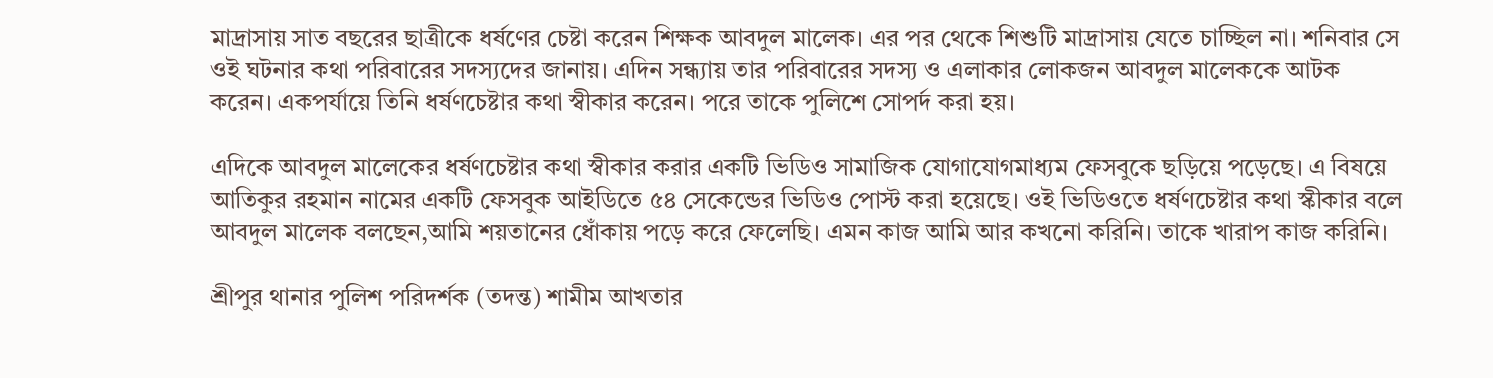মাদ্রাসায় সাত বছরের ছাত্রীকে ধর্ষণের চেষ্টা করেন শিক্ষক আবদুল মালেক। এর পর থেকে শিশুটি মাদ্রাসায় যেতে চাচ্ছিল না। শনিবার সে ওই ঘটনার কথা পরিবারের সদস্যদের জানায়। এদিন সন্ধ্যায় তার পরিবারের সদস্য ও এলাকার লোকজন আবদুল মালেককে আটক করেন। একপর্যায়ে তিনি ধর্ষণচেষ্টার কথা স্বীকার করেন। পরে তাকে পুলিশে সোপর্দ করা হয়।

এদিকে আবদুল মালেকের ধর্ষণচেষ্টার কথা স্বীকার করার একটি ভিডিও সামাজিক যোগাযোগমাধ্যম ফেসবুকে ছড়িয়ে পড়েছে। এ বিষয়ে আতিকুর রহমান নামের একটি ফেসবুক আইডিতে ৫৪ সেকেন্ডের ভিডিও পোস্ট করা হয়েছে। ওই ভিডিওতে ধর্ষণচেষ্টার কথা স্কীকার বলে আবদুল মালেক বলছেন,আমি শয়তানের ধোঁকায় পড়ে করে ফেলেছি। এমন কাজ আমি আর কখনো করিনি। তাকে খারাপ কাজ করিনি।

শ্রীপুর থানার পুলিশ পরিদর্শক (তদন্ত) শামীম আখতার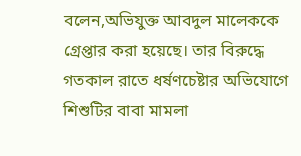বলেন,অভিযুক্ত আবদুল মালেককে গ্রেপ্তার করা হয়েছে। তার বিরুদ্ধে গতকাল রাতে ধর্ষণচেষ্টার অভিযোগে শিশুটির বাবা মামলা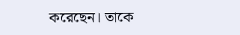করেছেন। তাকে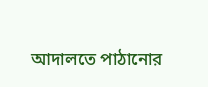আদালতে পাঠানোর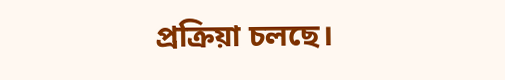প্রক্রিয়া চলছে।